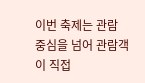이번 축제는 관람 중심을 넘어 관람객이 직접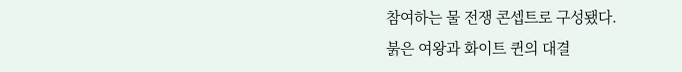참여하는 물 전쟁 콘셉트로 구성됐다.
붉은 여왕과 화이트 퀸의 대결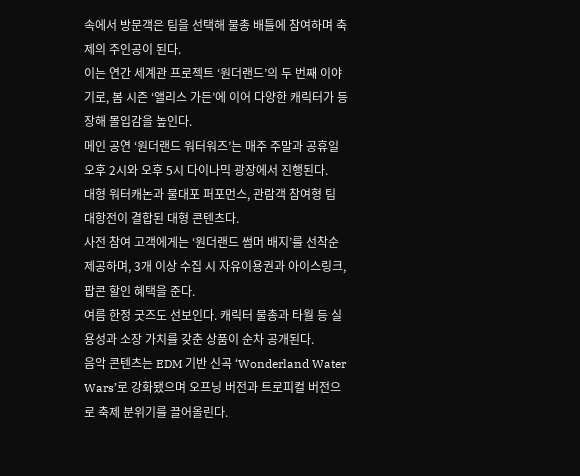속에서 방문객은 팀을 선택해 물총 배틀에 참여하며 축제의 주인공이 된다.
이는 연간 세계관 프로젝트 ‘원더랜드’의 두 번째 이야기로, 봄 시즌 ‘앨리스 가든’에 이어 다양한 캐릭터가 등장해 몰입감을 높인다.
메인 공연 ‘원더랜드 워터워즈’는 매주 주말과 공휴일 오후 2시와 오후 5시 다이나믹 광장에서 진행된다.
대형 워터캐논과 물대포 퍼포먼스, 관람객 참여형 팀 대항전이 결합된 대형 콘텐츠다.
사전 참여 고객에게는 ‘원더랜드 썸머 배지’를 선착순 제공하며, 3개 이상 수집 시 자유이용권과 아이스링크, 팝콘 할인 혜택을 준다.
여름 한정 굿즈도 선보인다. 캐릭터 물총과 타월 등 실용성과 소장 가치를 갖춘 상품이 순차 공개된다.
음악 콘텐츠는 EDM 기반 신곡 ‘Wonderland Water Wars’로 강화됐으며 오프닝 버전과 트로피컬 버전으로 축제 분위기를 끌어올린다.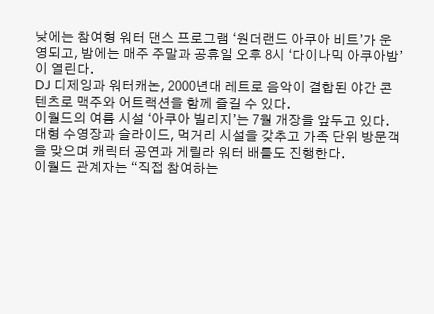낮에는 참여형 워터 댄스 프로그램 ‘원더랜드 아쿠아 비트’가 운영되고, 밤에는 매주 주말과 공휴일 오후 8시 ‘다이나믹 아쿠아밤’이 열린다.
DJ 디제잉과 워터캐논, 2000년대 레트로 음악이 결합된 야간 콘텐츠로 맥주와 어트랙션을 함께 즐길 수 있다.
이월드의 여름 시설 ‘아쿠아 빌리지’는 7월 개장을 앞두고 있다. 대형 수영장과 슬라이드, 먹거리 시설을 갖추고 가족 단위 방문객을 맞으며 캐릭터 공연과 게릴라 워터 배틀도 진행한다.
이월드 관계자는 “직접 참여하는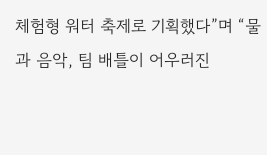체험형 워터 축제로 기획했다”며 “물과 음악, 팀 배틀이 어우러진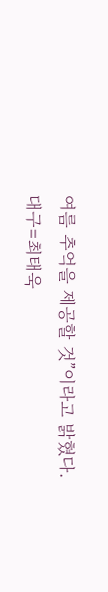여름 추억을 제공할 것”이라고 밝혔다.
대구=최태욱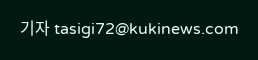기자 tasigi72@kukinews.com